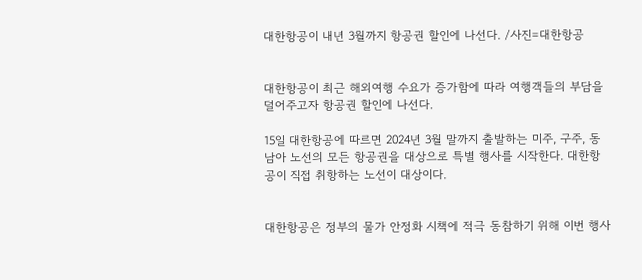대한항공이 내년 3월까지 항공권 할인에 나선다. /사진=대한항공


대한항공이 최근 해외여행 수요가 증가함에 따라 여행객들의 부담을 덜어주고자 항공권 할인에 나선다.

15일 대한항공에 따르면 2024년 3월 말까지 출발하는 미주, 구주, 동남아 노선의 모든 항공권을 대상으로 특별 행사를 시작한다. 대한항공이 직접 취항하는 노선이 대상이다.


대한항공은 정부의 물가 안정화 시책에 적극 동참하기 위해 이번 행사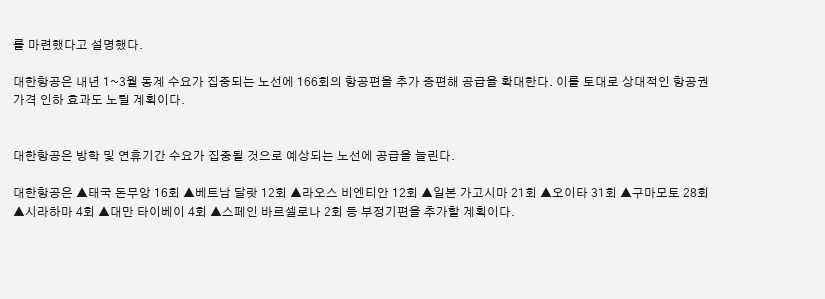를 마련했다고 설명했다.

대한항공은 내년 1~3월 동계 수요가 집중되는 노선에 166회의 항공편을 추가 증편해 공급을 확대한다. 이를 토대로 상대적인 항공권 가격 인하 효과도 노릴 계획이다.


대한항공은 방학 및 연휴기간 수요가 집중될 것으로 예상되는 노선에 공급을 늘린다.

대한항공은 ▲태국 돈무앙 16회 ▲베트남 달랏 12회 ▲라오스 비엔티안 12회 ▲일본 가고시마 21회 ▲오이타 31회 ▲구마모토 28회 ▲시라하마 4회 ▲대만 타이베이 4회 ▲스페인 바르셀로나 2회 등 부정기편을 추가할 계획이다.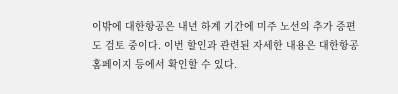이밖에 대한항공은 내년 하계 기간에 미주 노선의 추가 증편도 검토 중이다. 이번 할인과 관련된 자세한 내용은 대한항공 홈페이지 등에서 확인할 수 있다.